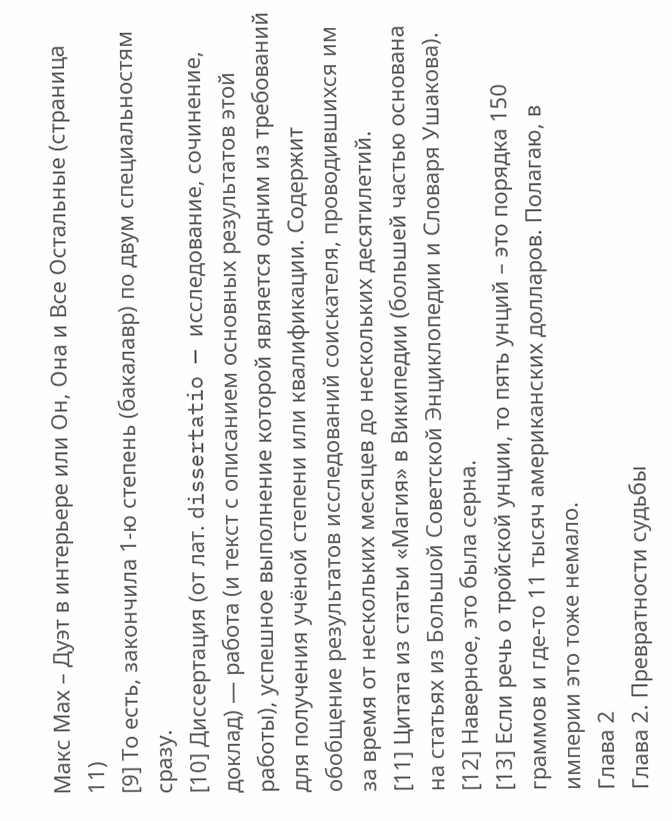Макс Мах – Дуэт в интерьере или Он, Она и Все Остальные (страница 11)
[9] То есть, закончила 1-ю степень (бакалавр) по двум специальностям сразу.
[10] Диссертация (от лат. dissertatio — исследование, сочинение, доклад) — работа (и текст с описанием основных результатов этой работы), успешное выполнение которой является одним из требований для получения учёной степени или квалификации. Содержит обобщение результатов исследований соискателя, проводившихся им за время от нескольких месяцев до нескольких десятилетий.
[11] Цитата из статьи «Магия» в Википедии (большей частью основана на статьях из Большой Советской Энциклопедии и Словаря Ушакова).
[12] Наверное, это была серна.
[13] Если речь о тройской унции, то пять унций – это порядка 150 граммов и где-то 11 тысяч американских долларов. Полагаю, в империи это тоже немало.
Глава 2
Глава 2. Превратности судьбы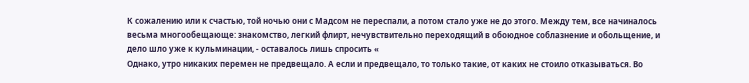К сожалению или к счастью, той ночью они с Мадсом не переспали, а потом стало уже не до этого. Между тем, все начиналось весьма многообещающе: знакомство, легкий флирт, нечувствительно переходящий в обоюдное соблазнение и обольщение, и дело шло уже к кульминации, - оставалось лишь спросить «
Однако, утро никаких перемен не предвещало. А если и предвещало, то только такие, от каких не стоило отказываться. Во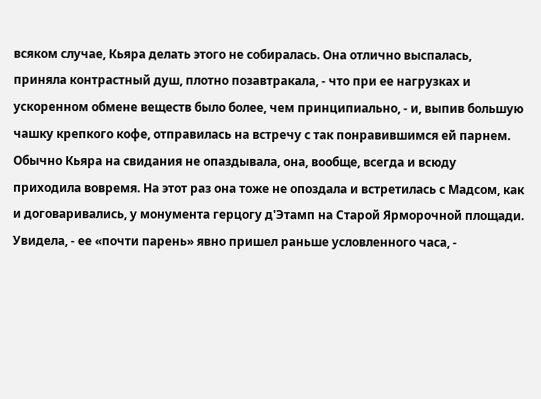всяком случае, Кьяра делать этого не собиралась. Она отлично выспалась, приняла контрастный душ, плотно позавтракала, - что при ее нагрузках и ускоренном обмене веществ было более, чем принципиально, - и, выпив большую чашку крепкого кофе, отправилась на встречу с так понравившимся ей парнем. Обычно Кьяра на свидания не опаздывала, она, вообще, всегда и всюду приходила вовремя. На этот раз она тоже не опоздала и встретилась с Мадсом, как и договаривались, у монумента герцогу д'Этамп на Старой Ярморочной площади. Увидела, - ее «почти парень» явно пришел раньше условленного часа, -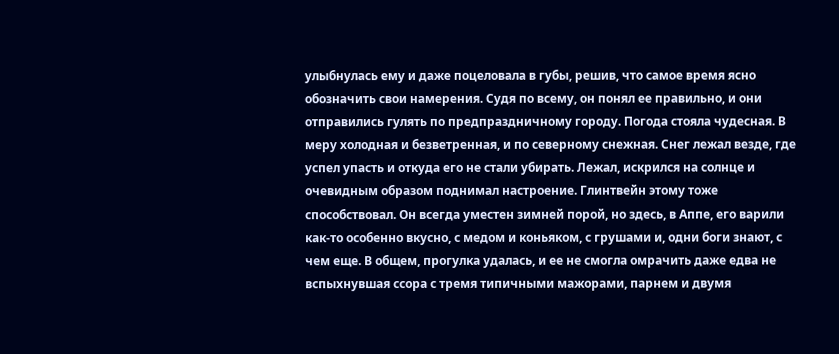улыбнулась ему и даже поцеловала в губы, решив, что самое время ясно обозначить свои намерения. Судя по всему, он понял ее правильно, и они отправились гулять по предпраздничному городу. Погода стояла чудесная. В меру холодная и безветренная, и по северному снежная. Снег лежал везде, где успел упасть и откуда его не стали убирать. Лежал, искрился на солнце и очевидным образом поднимал настроение. Глинтвейн этому тоже способствовал. Он всегда уместен зимней порой, но здесь, в Аппе, его варили как-то особенно вкусно, с медом и коньяком, с грушами и, одни боги знают, с чем еще. В общем, прогулка удалась, и ее не смогла омрачить даже едва не вспыхнувшая ссора с тремя типичными мажорами, парнем и двумя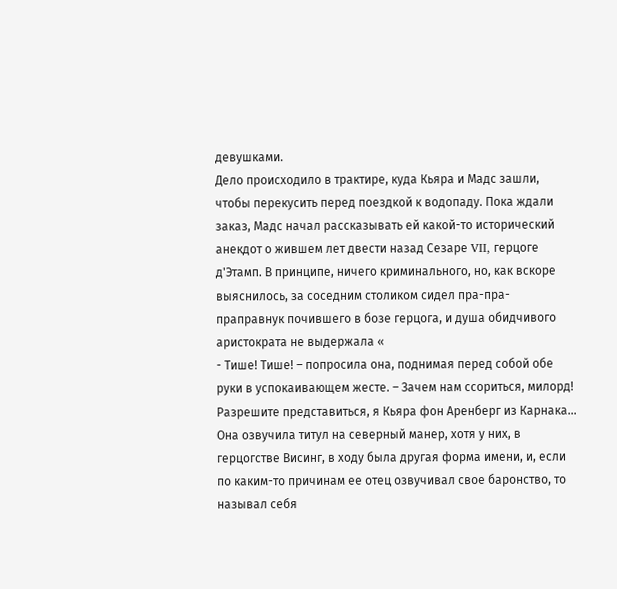девушками.
Дело происходило в трактире, куда Кьяра и Мадс зашли, чтобы перекусить перед поездкой к водопаду. Пока ждали заказ, Мадс начал рассказывать ей какой-то исторический анекдот о жившем лет двести назад Сезаре VII, герцоге д'Этамп. В принципе, ничего криминального, но, как вскоре выяснилось, за соседним столиком сидел пра-пра-праправнук почившего в бозе герцога, и душа обидчивого аристократа не выдержала «
- Тише! Тише! – попросила она, поднимая перед собой обе руки в успокаивающем жесте. – Зачем нам ссориться, милорд! Разрешите представиться, я Кьяра фон Аренберг из Карнака…
Она озвучила титул на северный манер, хотя у них, в герцогстве Висинг, в ходу была другая форма имени, и, если по каким-то причинам ее отец озвучивал свое баронство, то называл себя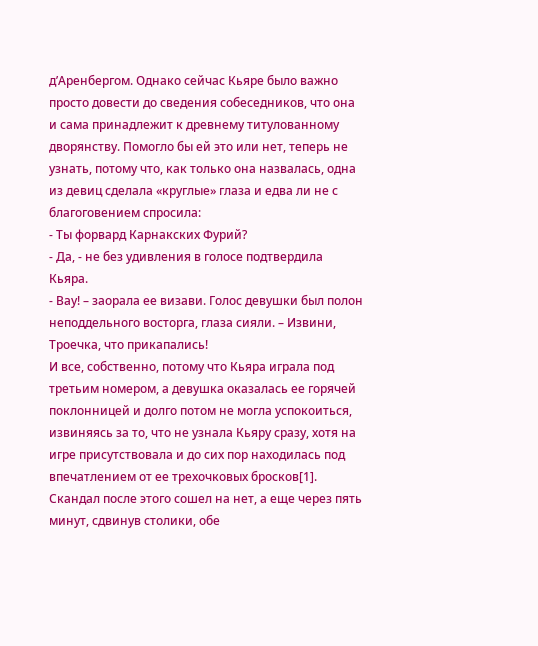д’Аренбергом. Однако сейчас Кьяре было важно просто довести до сведения собеседников, что она и сама принадлежит к древнему титулованному дворянству. Помогло бы ей это или нет, теперь не узнать, потому что, как только она назвалась, одна из девиц сделала «круглые» глаза и едва ли не с благоговением спросила:
- Ты форвард Карнакских Фурий?
- Да, - не без удивления в голосе подтвердила Кьяра.
- Вау! – заорала ее визави. Голос девушки был полон неподдельного восторга, глаза сияли. – Извини, Троечка, что прикапались!
И все, собственно, потому что Кьяра играла под третьим номером, а девушка оказалась ее горячей поклонницей и долго потом не могла успокоиться, извиняясь за то, что не узнала Кьяру сразу, хотя на игре присутствовала и до сих пор находилась под впечатлением от ее трехочковых бросков[1]. Скандал после этого сошел на нет, а еще через пять минут, сдвинув столики, обе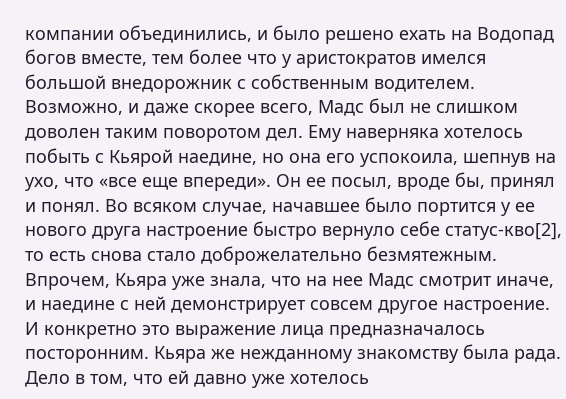компании объединились, и было решено ехать на Водопад богов вместе, тем более что у аристократов имелся большой внедорожник с собственным водителем. Возможно, и даже скорее всего, Мадс был не слишком доволен таким поворотом дел. Ему наверняка хотелось побыть с Кьярой наедине, но она его успокоила, шепнув на ухо, что «все еще впереди». Он ее посыл, вроде бы, принял и понял. Во всяком случае, начавшее было портится у ее нового друга настроение быстро вернуло себе статус-кво[2], то есть снова стало доброжелательно безмятежным. Впрочем, Кьяра уже знала, что на нее Мадс смотрит иначе, и наедине с ней демонстрирует совсем другое настроение. И конкретно это выражение лица предназначалось посторонним. Кьяра же нежданному знакомству была рада.
Дело в том, что ей давно уже хотелось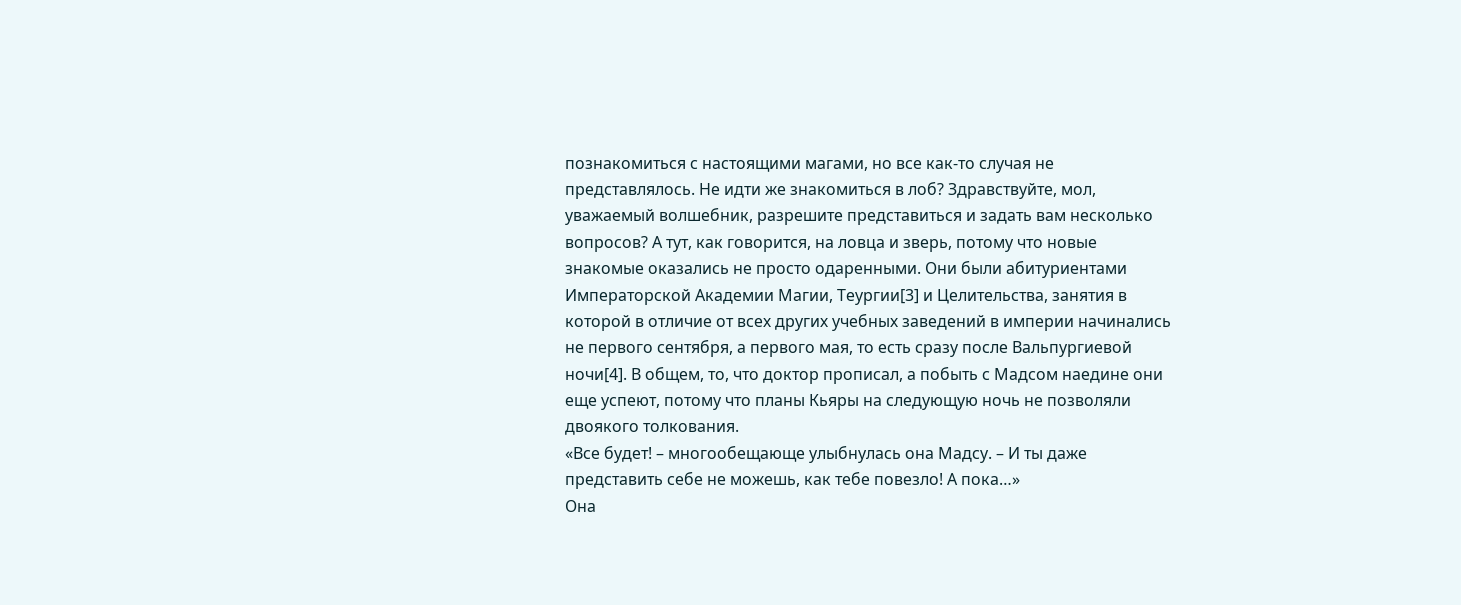познакомиться с настоящими магами, но все как-то случая не представлялось. Не идти же знакомиться в лоб? Здравствуйте, мол, уважаемый волшебник, разрешите представиться и задать вам несколько вопросов? А тут, как говорится, на ловца и зверь, потому что новые знакомые оказались не просто одаренными. Они были абитуриентами Императорской Академии Магии, Теургии[3] и Целительства, занятия в которой в отличие от всех других учебных заведений в империи начинались не первого сентября, а первого мая, то есть сразу после Вальпургиевой ночи[4]. В общем, то, что доктор прописал, а побыть с Мадсом наедине они еще успеют, потому что планы Кьяры на следующую ночь не позволяли двоякого толкования.
«Все будет! – многообещающе улыбнулась она Мадсу. – И ты даже представить себе не можешь, как тебе повезло! А пока…»
Она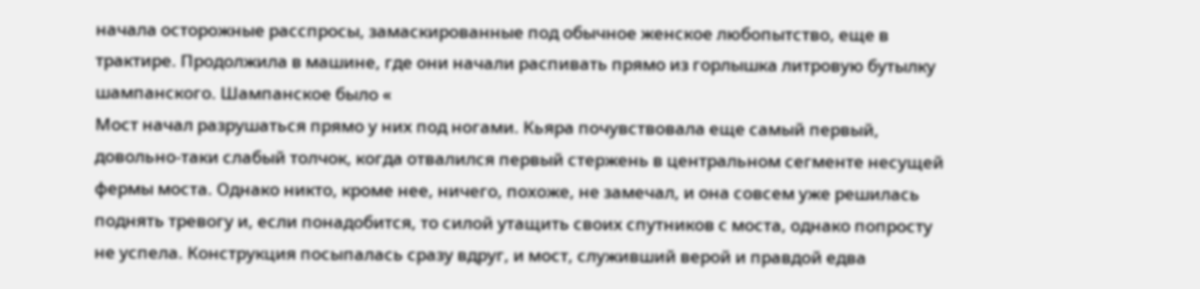начала осторожные расспросы, замаскированные под обычное женское любопытство, еще в трактире. Продолжила в машине, где они начали распивать прямо из горлышка литровую бутылку шампанского. Шампанское было «
Мост начал разрушаться прямо у них под ногами. Кьяра почувствовала еще самый первый, довольно-таки слабый толчок, когда отвалился первый стержень в центральном сегменте несущей фермы моста. Однако никто, кроме нее, ничего, похоже, не замечал, и она совсем уже решилась поднять тревогу и, если понадобится, то силой утащить своих спутников с моста, однако попросту не успела. Конструкция посыпалась сразу вдруг, и мост, служивший верой и правдой едва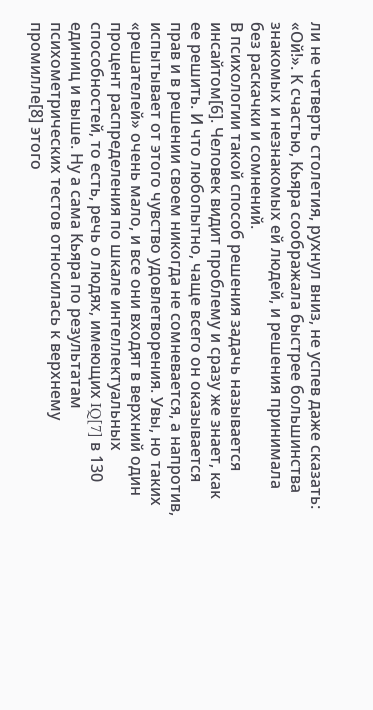ли не четверть столетия, рухнул вниз, не успев даже сказать: «Ой!». К счастью, Кьяра соображала быстрее большинства знакомых и незнакомых ей людей, и решения принимала без раскачки и сомнений.
В психологии такой способ решения задачь называется инсайтом[6]. Человек видит проблему и сразу же знает, как ее решить. И что любопытно, чаще всего он оказывается прав и в решении своем никогда не сомневается, а напротив, испытывает от этого чувство удовлетворения. Увы, но таких «решателей» очень мало, и все они входят в верхний один процент распределения по шкале интеллектуальных способностей, то есть, речь о людях, имеющих IQ[7] в 130 единиц и выше. Ну а сама Кьяра по результатам психометрических тестов относилась к верхнему промилле[8] этого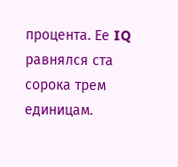процента. Ее IQ равнялся ста сорока трем единицам.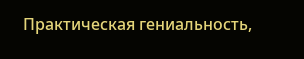Практическая гениальность,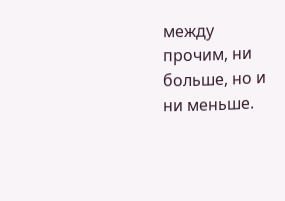между прочим, ни больше, но и ни меньше.